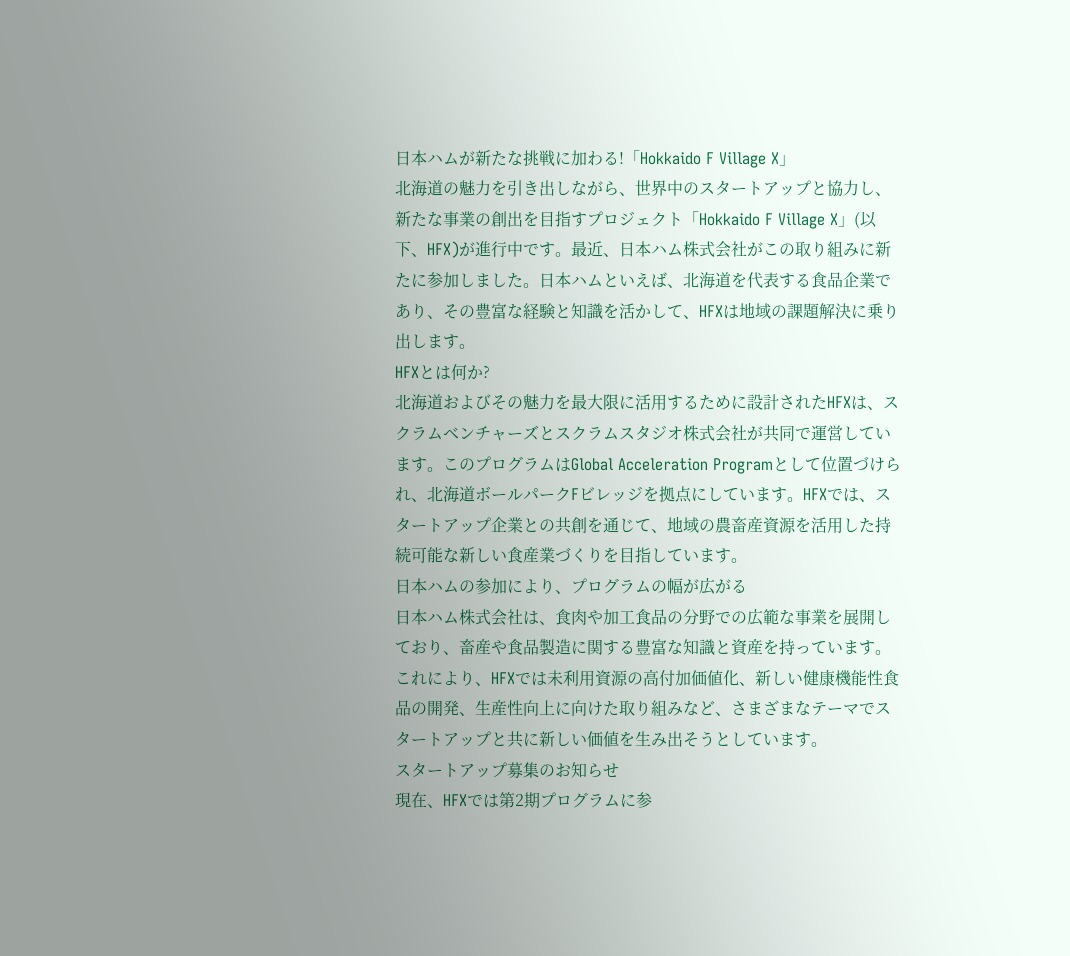日本ハムが新たな挑戦に加わる!「Hokkaido F Village X」
北海道の魅力を引き出しながら、世界中のスタートアップと協力し、新たな事業の創出を目指すプロジェクト「Hokkaido F Village X」(以下、HFX)が進行中です。最近、日本ハム株式会社がこの取り組みに新たに参加しました。日本ハムといえば、北海道を代表する食品企業であり、その豊富な経験と知識を活かして、HFXは地域の課題解決に乗り出します。
HFXとは何か?
北海道およびその魅力を最大限に活用するために設計されたHFXは、スクラムベンチャーズとスクラムスタジオ株式会社が共同で運営しています。このプログラムはGlobal Acceleration Programとして位置づけられ、北海道ボールパークFビレッジを拠点にしています。HFXでは、スタートアップ企業との共創を通じて、地域の農畜産資源を活用した持続可能な新しい食産業づくりを目指しています。
日本ハムの参加により、プログラムの幅が広がる
日本ハム株式会社は、食肉や加工食品の分野での広範な事業を展開しており、畜産や食品製造に関する豊富な知識と資産を持っています。これにより、HFXでは未利用資源の高付加価値化、新しい健康機能性食品の開発、生産性向上に向けた取り組みなど、さまざまなテーマでスタートアップと共に新しい価値を生み出そうとしています。
スタートアップ募集のお知らせ
現在、HFXでは第2期プログラムに参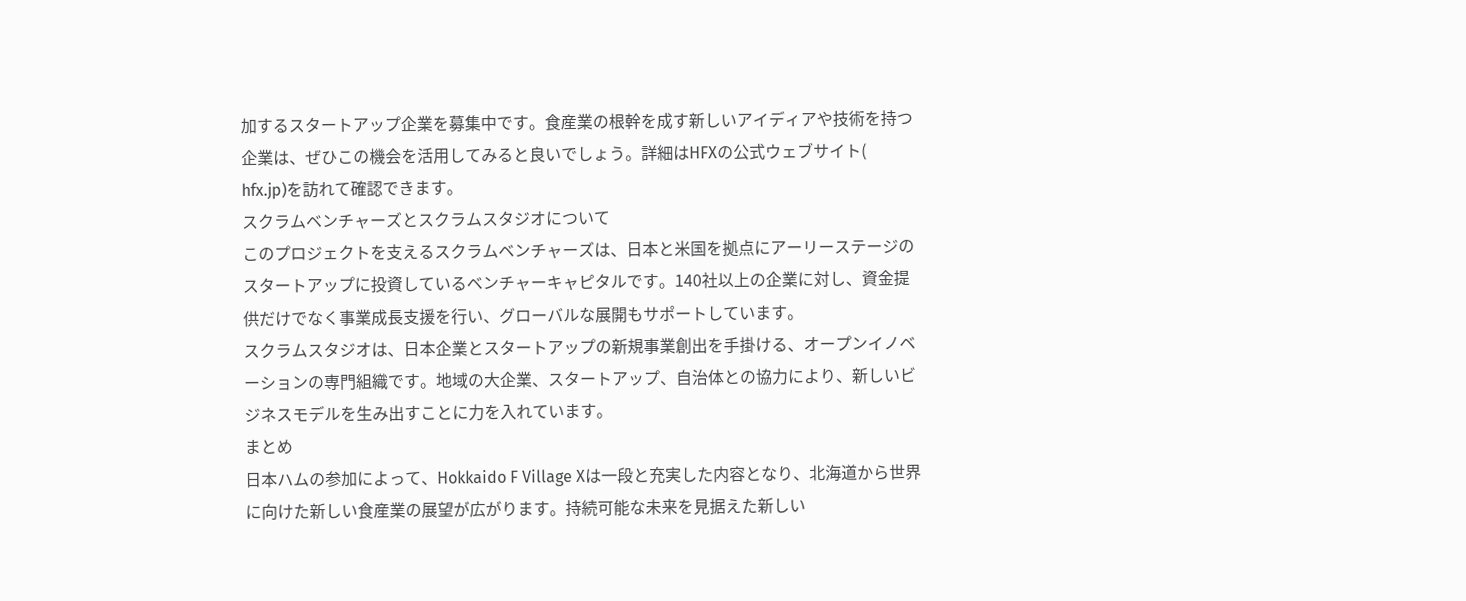加するスタートアップ企業を募集中です。食産業の根幹を成す新しいアイディアや技術を持つ企業は、ぜひこの機会を活用してみると良いでしょう。詳細はHFXの公式ウェブサイト(
hfx.jp)を訪れて確認できます。
スクラムベンチャーズとスクラムスタジオについて
このプロジェクトを支えるスクラムベンチャーズは、日本と米国を拠点にアーリーステージのスタートアップに投資しているベンチャーキャピタルです。140社以上の企業に対し、資金提供だけでなく事業成長支援を行い、グローバルな展開もサポートしています。
スクラムスタジオは、日本企業とスタートアップの新規事業創出を手掛ける、オープンイノベーションの専門組織です。地域の大企業、スタートアップ、自治体との協力により、新しいビジネスモデルを生み出すことに力を入れています。
まとめ
日本ハムの参加によって、Hokkaido F Village Xは一段と充実した内容となり、北海道から世界に向けた新しい食産業の展望が広がります。持続可能な未来を見据えた新しい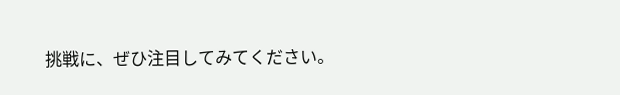挑戦に、ぜひ注目してみてください。